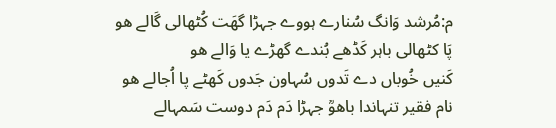م:مُرشد وَانگ سُنارے ہووے جہڑا گھَت کُٹھالی گَالے ھو
پَا کٹھالی باہر کَڈھے بُندے گھڑے یا وَالے ھو
کَنیں خُوباں دے تَدوں سُہاون جَدوں کَھٹے پا اُجالے ھو
نام فقیر تنہاندا باھوؒ جہڑا دَم دَم دوست سَمہالے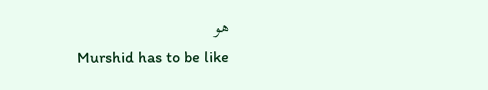ھو
Murshid has to be like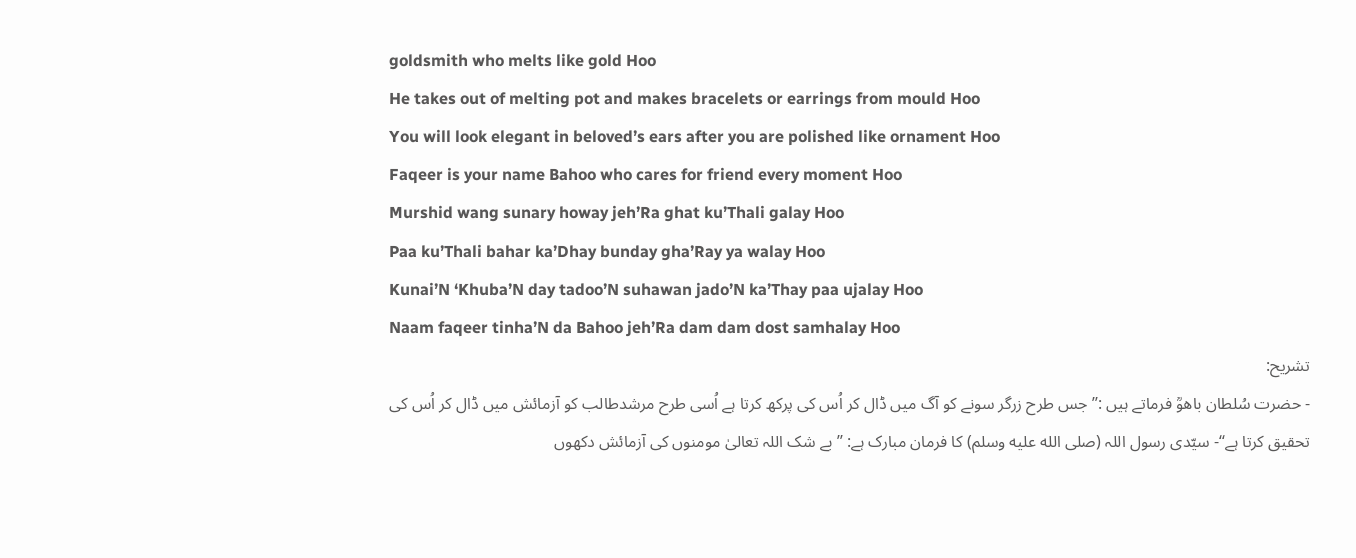goldsmith who melts like gold Hoo
He takes out of melting pot and makes bracelets or earrings from mould Hoo
You will look elegant in beloved’s ears after you are polished like ornament Hoo
Faqeer is your name Bahoo who cares for friend every moment Hoo
Murshid wang sunary howay jeh’Ra ghat ku’Thali galay Hoo
Paa ku’Thali bahar ka’Dhay bunday gha’Ray ya walay Hoo
Kunai’N ‘Khuba’N day tadoo’N suhawan jado’N ka’Thay paa ujalay Hoo
Naam faqeer tinha’N da Bahoo jeh’Ra dam dam dost samhalay Hoo
تشریح:
- حضرت سُلطان باھوؒ فرماتے ہیں :’’جس طرح زرگر سونے کو آگ میں ڈال کر اُس کی پرکھ کرتا ہے اُسی طرح مرشدطالب کو آزمائش میں ڈال کر اُس کی تحقیق کرتا ہے‘‘- سیّدی رسول اللہ (صلى الله عليه وسلم) کا فرمان مبارک ہے: ’’بے شک اللہ تعالیٰ مومنوں کی آزمائش دکھوں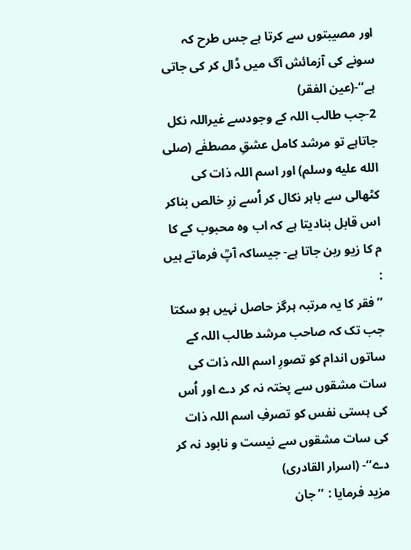اور مصیبتوں سے کرتا ہے جس طرح کہ سونے کی آزمائش آگ میں ڈال کر کی جاتی ہے‘‘-(عین الفقر)
2-جب طالب اللہ کے وجودسے غیراللہ نکل جاتاہے تو مرشد کامل عشقِ مصطفٰے (صلى الله عليه وسلم) اور اسم اللہ ذات کی کٹھالی سے باہر نکال کر اُسے زرِ خالص بناکر اس قابل بنادیتا ہے کہ اب وہ محبوب کے کا م کا زیو ربن جاتا ہے- جیساکہ آپؒ فرماتے ہیں :
’’ فقر کا یہ مرتبہ ہرگز حاصل نہیں ہو سکتا جب تک کہ صاحب مرشد طالب اللہ کے ساتوں اندام کو تصورِ اسم اللہ ذات کی سات مشقوں سے پختہ نہ کر دے اور اُس کی ہستی نفس کو تصرفِ اسم اللہ ذات کی سات مشقوں سے نیست و نابود نہ کر دے‘‘- (اسرار القادری)
مزید فرمایا : ’’ جان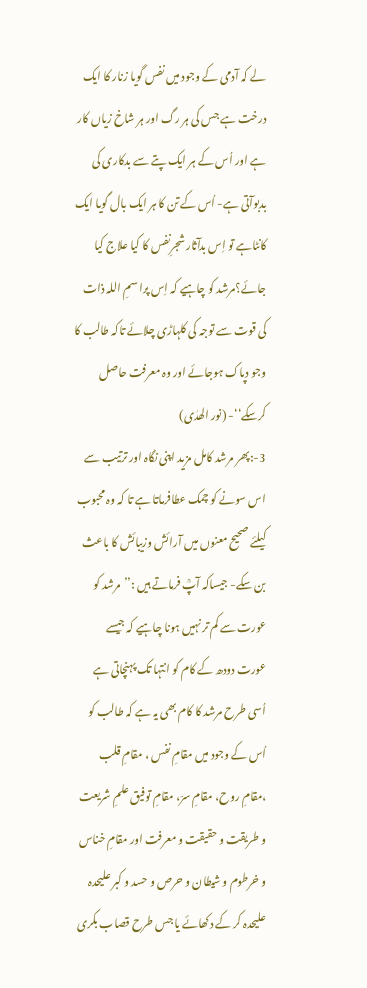لے کہ آدمی کے وجود میں نفس گویا زنار کا ایک درخت ہے جس کی ہر رگ اور ہر شاخ زیاں کار ہے اور اُس کے ہر ایک پتے سے بدکاری کی بدبوآتی ہے- اُس کے تن کا ہر ایک بال گویا ایک کانٹاہے تو اِس بدآثار شجرِنفس کا کیا علاج کیا جائے؟مرشد کو چاہیے کہ اِس پرا سمِ اللہ ذات کی قوت سے توجہ کی کلہاڑی چلائے تاکہ طالب کا وجو دپاک ہوجائے اور وہ معرفت حاصل کرسکے‘‘- (نور الھدٰی)
3-:پھر مرشد کامل مزید اپنی نگاہ اور ترتیب سے اس سونے کو چمک عطافرماتا ہے تا کہ وہ محبوب کیلئے صحیح معنوں میں آرائش وزیبائش کا باعث بن سکے- جیساکہ آپؒ فرماتے ہیں :’’مرشد کو عورت سے کم تر نہیں ہونا چاہیے کہ جیسے عورت دودھ کے کام کو انتہا تک پہنچاتی ہے اُسی طرح مرشد کا کام بھی یہ ہے کہ طالب کو اُس کے وجود میں مقامِ نفس ، مقامِ قلب ،مقامِ روح، مقامِ سرّ، مقامِ توفیق علمِ شریعت و طریقت و حقیقت و معرفت اور مقامِ خناس و خرطوم و شیطان و حرص و حسد و کبر علیحدہ علیحدہ کر کے دکھائے یا جس طرح قصاب بکری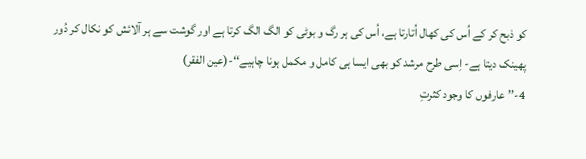کو ذبح کر کے اُس کی کھال اُتارتا ہے، اُس کی ہر رگ و بوٹی کو الگ الگ کرتا ہے اور گوشت سے ہر آلائش کو نکال کر دُور پھینک دیتا ہے- اِسی طرح مرشد کو بھی ایسا ہی کامل و مکمل ہونا چاہیے‘‘-(عین الفقر)
4-’’ عارفوں کا وجود کثرتِ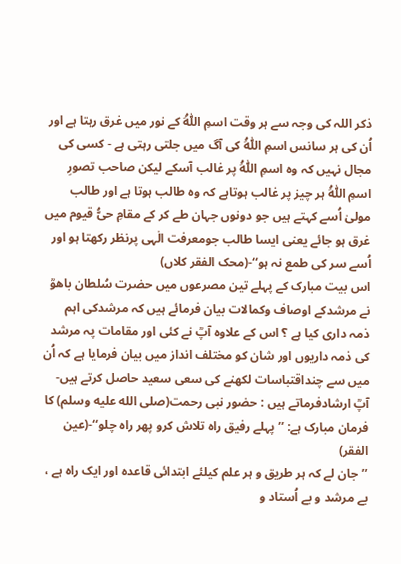ذکر اللہ کی وجہ سے ہر وقت اسمِ اَللّٰہُ کے نور میں غرق رہتا ہے اور اُن کی ہر سانس اسمِ اَللّٰہُ کی آگ میں جلتی رہتی ہے - کسی کی مجال نہیں کہ وہ اسمِ اَللّٰہُ پر غالب آسکے لیکن صاحب تصورِ اسمِ اَللّٰہُ ہر چیز پر غالب ہوتاہے کہ وہ طالب ہوتا ہے اور طالب مولیٰ اُسے کہتے ہیں جو دونوں جہان طے کر کے مقامِ حیُّ قیوم میں غرق ہو جائے یعنی ایسا طالب جومعرفت الٰہی پرنظر رکھتا ہو اور اُسے سر کی طمع نہ ہو‘‘-(محک الفقر کلاں)
اس بیت مبارک کے پہلے تین مصرعوں میں حضرت سُلطان باھوؒ نے مرشدکے اوصاف وکمالات بیان فرمائے ہیں کہ مرشدکی اہم ذمہ داری کیا ہے ؟ اس کے علاوہ آپؒ نے کئی اور مقامات پہ مرشد کی ذمہ داریوں اور شان کو مختلف انداز میں بیان فرمایا ہے کہ اُن میں سے چنداقتباسات لکھنے کی سعی سعید حاصل کرتے ہیں- آپؒ ارشادفرماتے ہیں : حضور نبی رحمت(صلى الله عليه وسلم) کا فرمان مبارک ہے: ’’پہلے رفیق راہ تلاش کرو پھر راہ چلو‘‘-(عین الفقر)
’’جان لے کہ ہر طریق و ہر علم کیلئے ابتدائی قاعدہ اور ایک راہ ہے ، بے مرشد و بے اُستاد و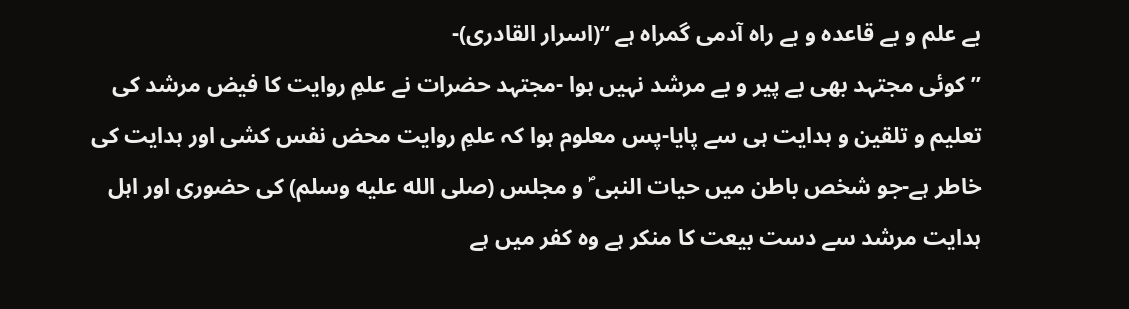بے علم و بے قاعدہ و بے راہ آدمی گمراہ ہے ‘‘(اسرار القادری)-
’’کوئی مجتہد بھی بے پیر و بے مرشد نہیں ہوا -مجتہد حضرات نے علمِ روایت کا فیض مرشد کی تعلیم و تلقین و ہدایت ہی سے پایا-پس معلوم ہوا کہ علمِ روایت محض نفس کشی اور ہدایت کی خاطر ہے-جو شخص باطن میں حیات النبی ؐ و مجلس (صلى الله عليه وسلم) کی حضوری اور اہل ہدایت مرشد سے دست بیعت کا منکر ہے وہ کفر میں ہے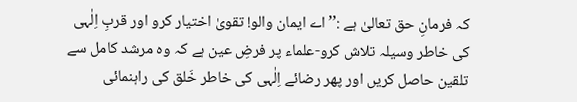کہ فرمانِ حق تعالیٰ ہے :’’اے ایمان والو! تقویٰ اختیار کرو اور قربِ اِلٰہی کی خاطر وسیلہ تلاش کرو-علماء پر فرضِ عین ہے کہ وہ مرشد کامل سے تلقین حاصل کریں اور پھر رضائے اِلٰہی کی خاطر خَلق کی راہنمائی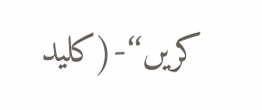کریں‘‘-(کلید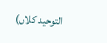التوحید کلاں)